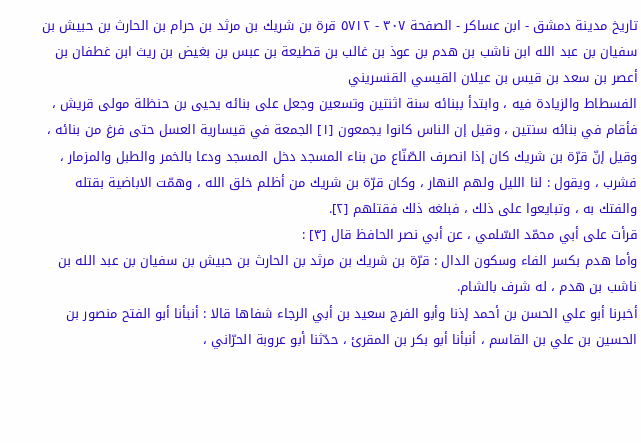تاريخ مدينة دمشق - ابن عساكر - الصفحة ٣٠٧ - ٥٧١٢ قرة بن شريك بن مرثد بن حرام بن الحارث بن حبيش بن سفيان بن عبد الله ابن ناشب بن هدم بن عوذ بن غالب بن قطيعة بن عبس بن بغيض بن ريث ابن غطفان بن أعصر بن سعد بن قيس بن عيلان القيسي القنسريني
الفسطاط والزيادة فيه ، وابتدأ ببنائه سنة اثنتين وتسعين وجعل على بنائه يحيى بن حنظلة مولى قريش ، فأقام في بنائه سنتين ، وقيل إن الناس كانوا يجمعون [١] الجمعة في قيسارية العسل حتى فرغ من بنائه ، وقيل إنّ قرّة بن شريك كان إذا انصرف الصّنّاع من بناء المسجد دخل المسجد ودعا بالخمر والطبل والمزمار ، فشرب ، ويقول : لنا الليل ولهم النهار ، وكان قرّة بن شريك من أظلم خلق الله ، وهمّت الاباضية بقتله والفتك به ، وتبايعوا على ذلك ، فبلغه ذلك فقتلهم [٢].
قرأت على أبي محمّد السّلمي ، عن أبي نصر الحافظ قال [٣] :
وأما هدم بكسر الفاء وسكون الدال : قرّة بن شريك بن مرثد بن الحارث بن حبيش بن سفيان بن عبد الله بن ناشب بن هدم ، له شرف بالشام.
أخبرنا أبو علي الحسن بن أحمد إذنا وأبو الفرج سعيد بن أبي الرجاء شفاها قالا : أنبأنا أبو الفتح منصور بن الحسين بن علي بن القاسم ، أنبأنا أبو بكر بن المقرئ ، حدّثنا أبو عروبة الحرّاني ،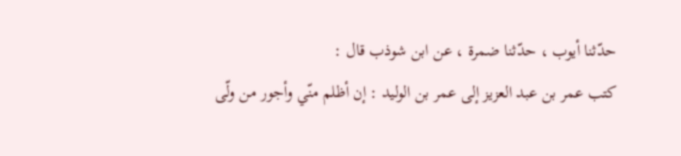حدّثنا أيوب ، حدّثنا ضمرة ، عن ابن شوذب قال :
كتب عمر بن عبد العزيز إلى عمر بن الوليد : إن أظلم منّي وأجور من ولّى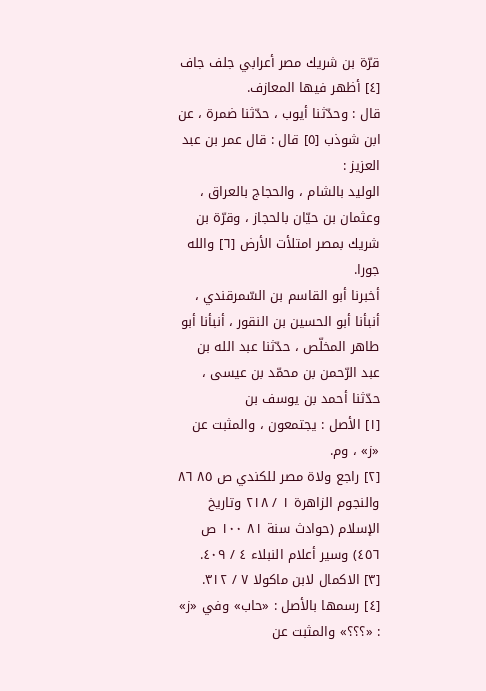قرّة بن شريك مصر أعرابي جلف جاف [٤] أظهر فيها المعازف.
قال : وحدّثنا أيوب ، حدّثنا ضمرة ، عن ابن شوذب [٥] قال : قال عمر بن عبد العزيز :
الوليد بالشام ، والحجاج بالعراق ، وعثمان بن حيّان بالحجاز ، وقرّة بن شريك بمصر امتلأت الأرض [٦] والله جورا.
أخبرنا أبو القاسم بن السّمرقندي ، أنبأنا أبو الحسين بن النقور ، أنبأنا أبو طاهر المخلّص ، حدّثنا عبد الله بن عبد الرّحمن بن محمّد بن عيسى ، حدّثنا أحمد بن يوسف بن
[١] الأصل : يجتمعون ، والمثبت عن «ز» ، وم.
[٢] راجع ولاة مصر للكندي ص ٨٥ ٨٦ والنجوم الزاهرة ١ / ٢١٨ وتاريخ الإسلام (حوادث سنة ٨١ ١٠٠ ص ٤٥٦) وسير أعلام النبلاء ٤ / ٤٠٩.
[٣] الاكمال لابن ماكولا ٧ / ٣١٢.
[٤] رسمها بالأصل : «حاب» وفي «ز» : «؟؟؟» والمثبت عن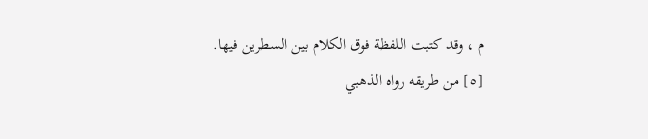م ، وقد كتبت اللفظة فوق الكلام بين السطرين فيها.
[٥] من طريقه رواه الذهبي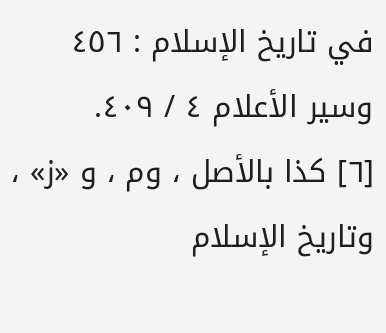في تاريخ الإسلام : ٤٥٦ وسير الأعلام ٤ / ٤٠٩.
[٦] كذا بالأصل ، وم ، و «ز» ، وتاريخ الإسلام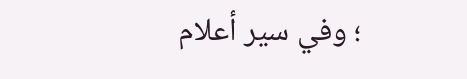؛ وفي سير أعلام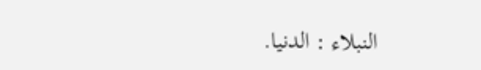النبلاء : الدنيا.